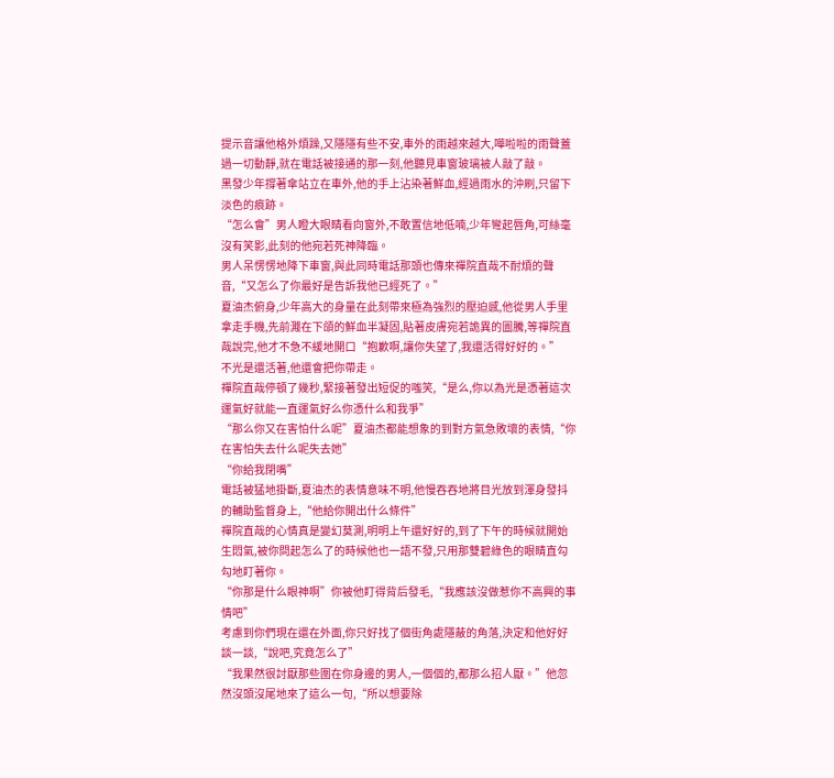提示音讓他格外煩躁,又隱隱有些不安,車外的雨越來越大,嘩啦啦的雨聲蓋過一切動靜,就在電話被接通的那一刻,他聽見車窗玻璃被人敲了敲。
黑發少年撐著傘站立在車外,他的手上沾染著鮮血,經過雨水的沖刷,只留下淡色的痕跡。
“怎么會”男人瞪大眼睛看向窗外,不敢置信地低喃,少年彎起唇角,可絲毫沒有笑影,此刻的他宛若死神降臨。
男人呆愣愣地降下車窗,與此同時電話那頭也傳來禪院直哉不耐煩的聲音,“又怎么了你最好是告訴我他已經死了。”
夏油杰俯身,少年高大的身量在此刻帶來極為強烈的壓迫感,他從男人手里拿走手機,先前濺在下頜的鮮血半凝固,貼著皮膚宛若詭異的圖騰,等禪院直哉說完,他才不急不緩地開口“抱歉啊,讓你失望了,我還活得好好的。”
不光是還活著,他還會把你帶走。
禪院直哉停頓了幾秒,緊接著發出短促的嗤笑,“是么,你以為光是憑著這次運氣好就能一直運氣好么你憑什么和我爭”
“那么你又在害怕什么呢”夏油杰都能想象的到對方氣急敗壞的表情,“你在害怕失去什么呢失去她”
“你給我閉嘴”
電話被猛地掛斷,夏油杰的表情意味不明,他慢吞吞地將目光放到渾身發抖的輔助監督身上,“他給你開出什么條件”
禪院直哉的心情真是變幻莫測,明明上午還好好的,到了下午的時候就開始生悶氣,被你問起怎么了的時候他也一語不發,只用那雙碧綠色的眼睛直勾勾地盯著你。
“你那是什么眼神啊”你被他盯得背后發毛,“我應該沒做惹你不高興的事情吧”
考慮到你們現在還在外面,你只好找了個街角處隱蔽的角落,決定和他好好談一談,“說吧,究竟怎么了”
“我果然很討厭那些圍在你身邊的男人,一個個的,都那么招人厭。”他忽然沒頭沒尾地來了這么一句,“所以想要除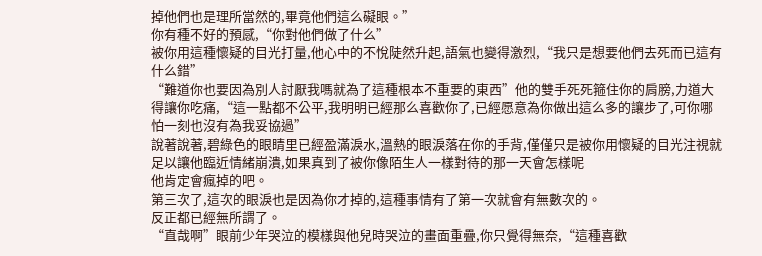掉他們也是理所當然的,畢竟他們這么礙眼。”
你有種不好的預感,“你對他們做了什么”
被你用這種懷疑的目光打量,他心中的不悅陡然升起,語氣也變得激烈,“我只是想要他們去死而已這有什么錯”
“難道你也要因為別人討厭我嗎就為了這種根本不重要的東西”他的雙手死死箍住你的肩膀,力道大得讓你吃痛,“這一點都不公平,我明明已經那么喜歡你了,已經愿意為你做出這么多的讓步了,可你哪怕一刻也沒有為我妥協過”
說著說著,碧綠色的眼睛里已經盈滿淚水,溫熱的眼淚落在你的手背,僅僅只是被你用懷疑的目光注視就足以讓他臨近情緒崩潰,如果真到了被你像陌生人一樣對待的那一天會怎樣呢
他肯定會瘋掉的吧。
第三次了,這次的眼淚也是因為你才掉的,這種事情有了第一次就會有無數次的。
反正都已經無所謂了。
“直哉啊”眼前少年哭泣的模樣與他兒時哭泣的畫面重疊,你只覺得無奈,“這種喜歡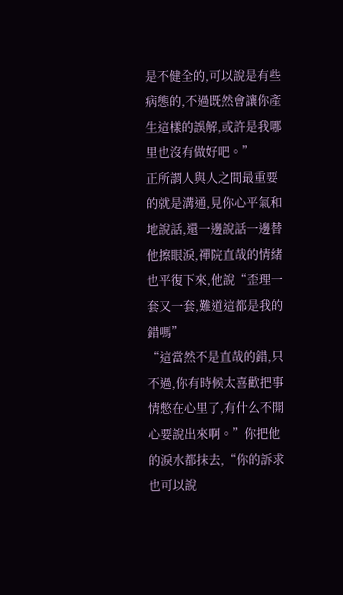是不健全的,可以說是有些病態的,不過既然會讓你產生這樣的誤解,或許是我哪里也沒有做好吧。”
正所謂人與人之間最重要的就是溝通,見你心平氣和地說話,還一邊說話一邊替他擦眼淚,禪院直哉的情緒也平復下來,他說“歪理一套又一套,難道這都是我的錯嗎”
“這當然不是直哉的錯,只不過,你有時候太喜歡把事情憋在心里了,有什么不開心要說出來啊。”你把他的淚水都抹去,“你的訴求也可以說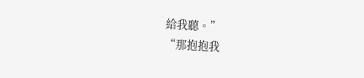給我聽。”
“那抱抱我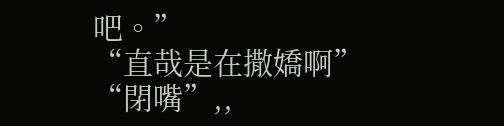吧。”
“直哉是在撒嬌啊”
“閉嘴”,,